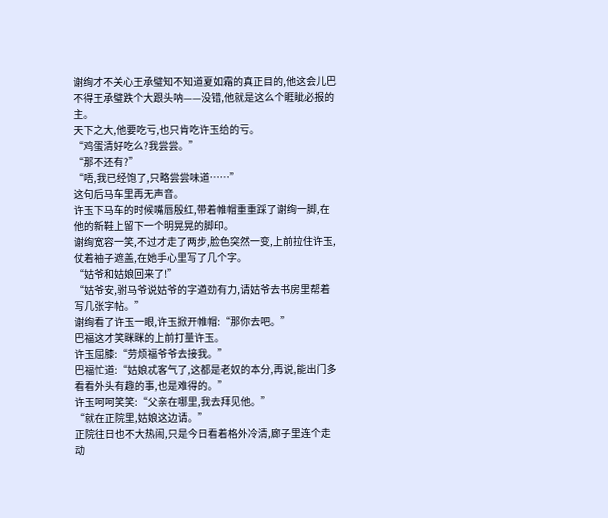谢绚才不关心王承璧知不知道夏如霜的真正目的,他这会儿巴不得王承璧跌个大跟头呐——没错,他就是这么个睚眦必报的主。
天下之大,他要吃亏,也只肯吃许玉给的亏。
“鸡蛋清好吃么?我尝尝。”
“那不还有?”
“唔,我已经饱了,只略尝尝味道……”
这句后马车里再无声音。
许玉下马车的时候嘴唇殷红,带着帷帽重重踩了谢绚一脚,在他的新鞋上留下一个明晃晃的脚印。
谢绚宽容一笑,不过才走了两步,脸色突然一变,上前拉住许玉,仗着袖子遮盖,在她手心里写了几个字。
“姑爷和姑娘回来了!”
“姑爷安,驸马爷说姑爷的字遒劲有力,请姑爷去书房里帮着写几张字帖。”
谢绚看了许玉一眼,许玉掀开帷帽:“那你去吧。”
巴福这才笑眯眯的上前打量许玉。
许玉屈膝:“劳烦福爷爷去接我。”
巴福忙道:“姑娘忒客气了,这都是老奴的本分,再说,能出门多看看外头有趣的事,也是难得的。”
许玉呵呵笑笑:“父亲在哪里,我去拜见他。”
“就在正院里,姑娘这边请。”
正院往日也不大热闹,只是今日看着格外冷清,廊子里连个走动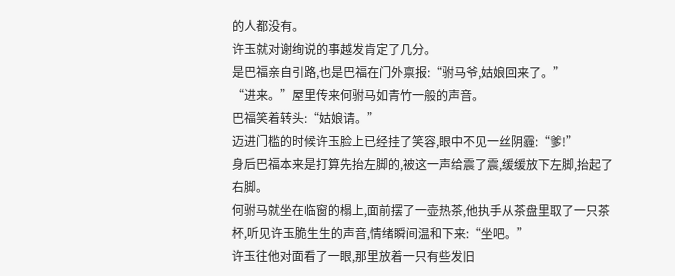的人都没有。
许玉就对谢绚说的事越发肯定了几分。
是巴福亲自引路,也是巴福在门外禀报:“驸马爷,姑娘回来了。”
“进来。”屋里传来何驸马如青竹一般的声音。
巴福笑着转头:“姑娘请。”
迈进门槛的时候许玉脸上已经挂了笑容,眼中不见一丝阴霾:“爹!”
身后巴福本来是打算先抬左脚的,被这一声给震了震,缓缓放下左脚,抬起了右脚。
何驸马就坐在临窗的榻上,面前摆了一壶热茶,他执手从茶盘里取了一只茶杯,听见许玉脆生生的声音,情绪瞬间温和下来:“坐吧。”
许玉往他对面看了一眼,那里放着一只有些发旧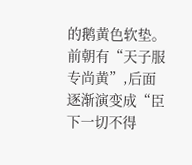的鹅黄色软垫。
前朝有“天子服专尚黄”,后面逐渐演变成“臣下一切不得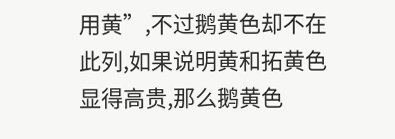用黄”,不过鹅黄色却不在此列,如果说明黄和拓黄色显得高贵,那么鹅黄色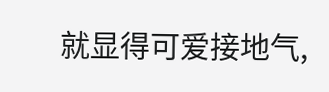就显得可爱接地气,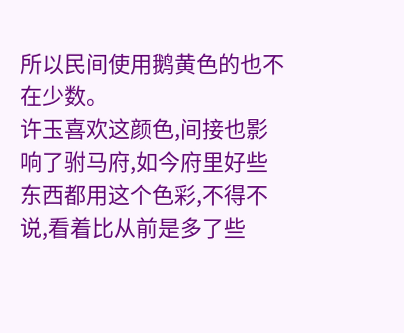所以民间使用鹅黄色的也不在少数。
许玉喜欢这颜色,间接也影响了驸马府,如今府里好些东西都用这个色彩,不得不说,看着比从前是多了些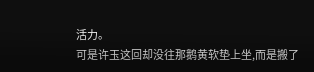活力。
可是许玉这回却没往那鹅黄软垫上坐,而是搬了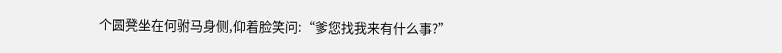个圆凳坐在何驸马身侧,仰着脸笑问:“爹您找我来有什么事?”